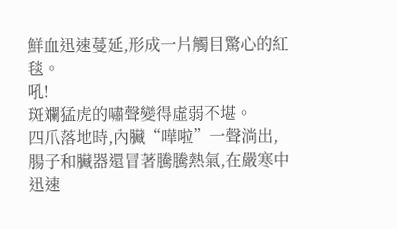鮮血迅速蔓延,形成一片觸目驚心的紅毯。
吼!
斑斕猛虎的嘯聲變得虛弱不堪。
四爪落地時,內臟“嘩啦”一聲淌出,腸子和臟器還冒著騰騰熱氣,在嚴寒中迅速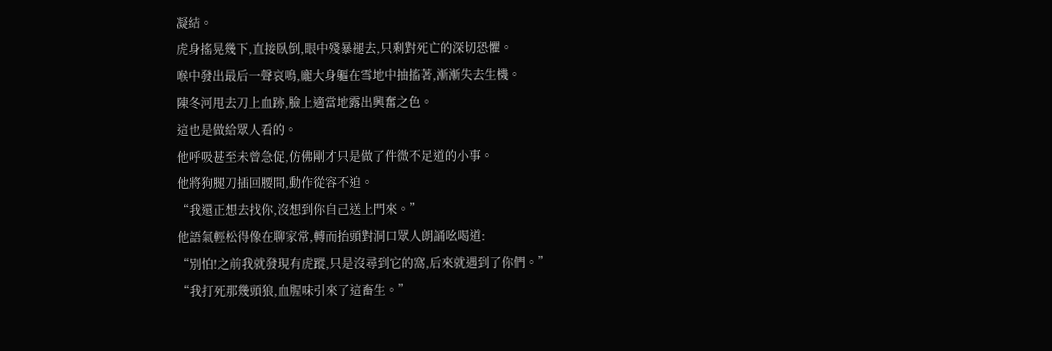凝結。
虎身搖晃幾下,直接臥倒,眼中殘暴褪去,只剩對死亡的深切恐懼。
喉中發出最后一聲哀鳴,龐大身軀在雪地中抽搐著,漸漸失去生機。
陳冬河甩去刀上血跡,臉上適當地露出興奮之色。
這也是做給眾人看的。
他呼吸甚至未曾急促,仿佛剛才只是做了件微不足道的小事。
他將狗腿刀插回腰間,動作從容不迫。
“我還正想去找你,沒想到你自己送上門來。”
他語氣輕松得像在聊家常,轉而抬頭對洞口眾人朗誦吆喝道:
“別怕!之前我就發現有虎蹤,只是沒尋到它的窩,后來就遇到了你們。”
“我打死那幾頭狼,血腥味引來了這畜生。”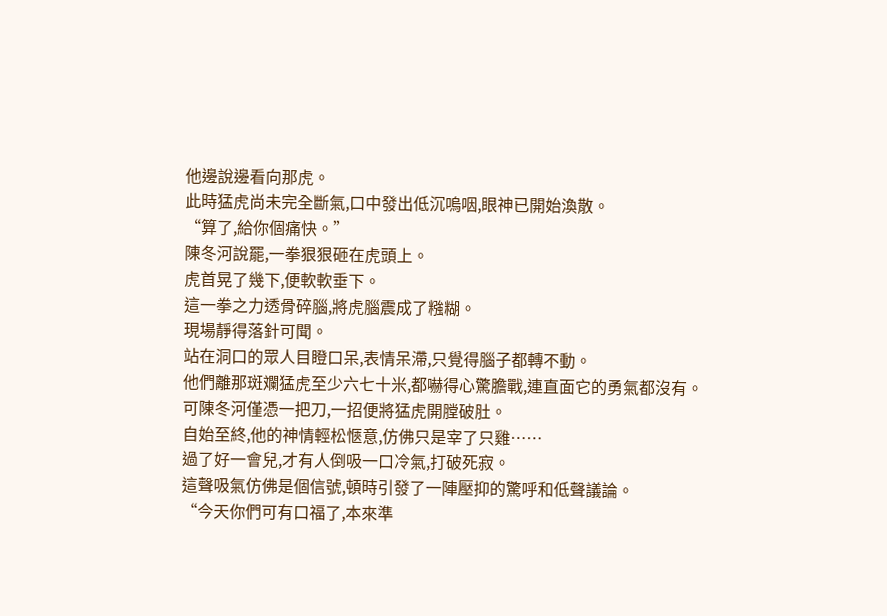他邊說邊看向那虎。
此時猛虎尚未完全斷氣,口中發出低沉嗚咽,眼神已開始渙散。
“算了,給你個痛快。”
陳冬河說罷,一拳狠狠砸在虎頭上。
虎首晃了幾下,便軟軟垂下。
這一拳之力透骨碎腦,將虎腦震成了糨糊。
現場靜得落針可聞。
站在洞口的眾人目瞪口呆,表情呆滯,只覺得腦子都轉不動。
他們離那斑斕猛虎至少六七十米,都嚇得心驚膽戰,連直面它的勇氣都沒有。
可陳冬河僅憑一把刀,一招便將猛虎開膛破肚。
自始至終,他的神情輕松愜意,仿佛只是宰了只雞……
過了好一會兒,才有人倒吸一口冷氣,打破死寂。
這聲吸氣仿佛是個信號,頓時引發了一陣壓抑的驚呼和低聲議論。
“今天你們可有口福了,本來準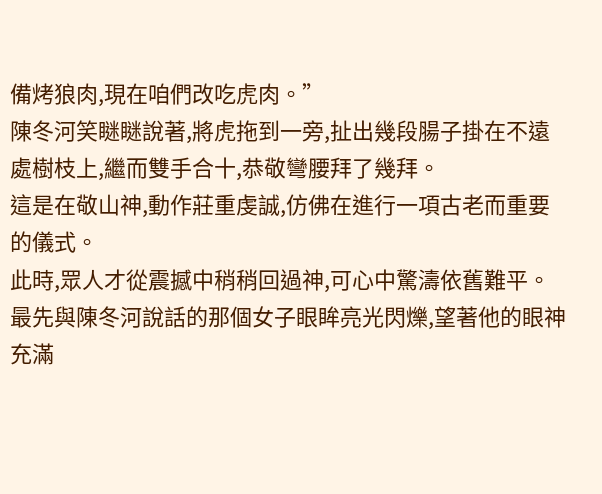備烤狼肉,現在咱們改吃虎肉。”
陳冬河笑瞇瞇說著,將虎拖到一旁,扯出幾段腸子掛在不遠處樹枝上,繼而雙手合十,恭敬彎腰拜了幾拜。
這是在敬山神,動作莊重虔誠,仿佛在進行一項古老而重要的儀式。
此時,眾人才從震撼中稍稍回過神,可心中驚濤依舊難平。
最先與陳冬河說話的那個女子眼眸亮光閃爍,望著他的眼神充滿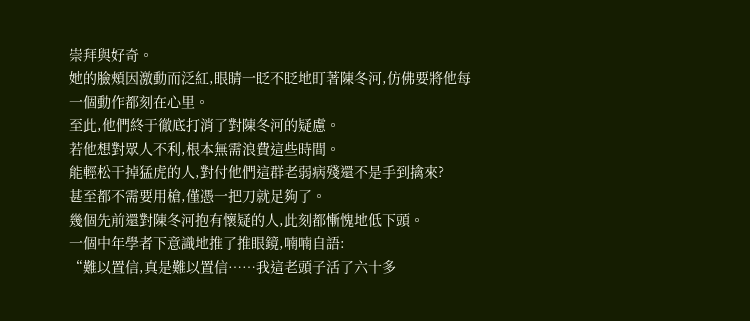崇拜與好奇。
她的臉頰因激動而泛紅,眼睛一眨不眨地盯著陳冬河,仿佛要將他每一個動作都刻在心里。
至此,他們終于徹底打消了對陳冬河的疑慮。
若他想對眾人不利,根本無需浪費這些時間。
能輕松干掉猛虎的人,對付他們這群老弱病殘還不是手到擒來?
甚至都不需要用槍,僅憑一把刀就足夠了。
幾個先前還對陳冬河抱有懷疑的人,此刻都慚愧地低下頭。
一個中年學者下意識地推了推眼鏡,喃喃自語:
“難以置信,真是難以置信……我這老頭子活了六十多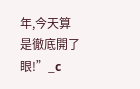年,今天算是徹底開了眼!”_c